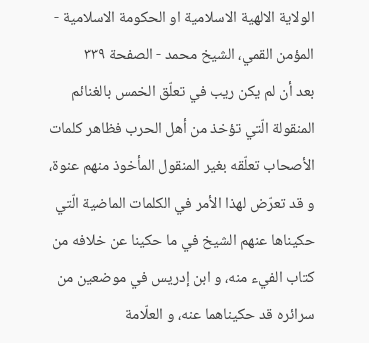الولاية الالهية الاسلامية او الحكومة الاسلامية - المؤمن القمي، الشيخ محمد - الصفحة ٣٣٩
بعد أن لم يكن ريب في تعلّق الخمس بالغنائم المنقولة الّتي تؤخذ من أهل الحرب فظاهر كلمات الأصحاب تعلّقه بغير المنقول المأخوذ منهم عنوة، و قد تعرّض لهذا الأمر في الكلمات الماضية الّتي حكيناها عنهم الشيخ في ما حكينا عن خلافه من كتاب الفيء منه، و ابن إدريس في موضعين من سرائره قد حكيناهما عنه، و العلّامة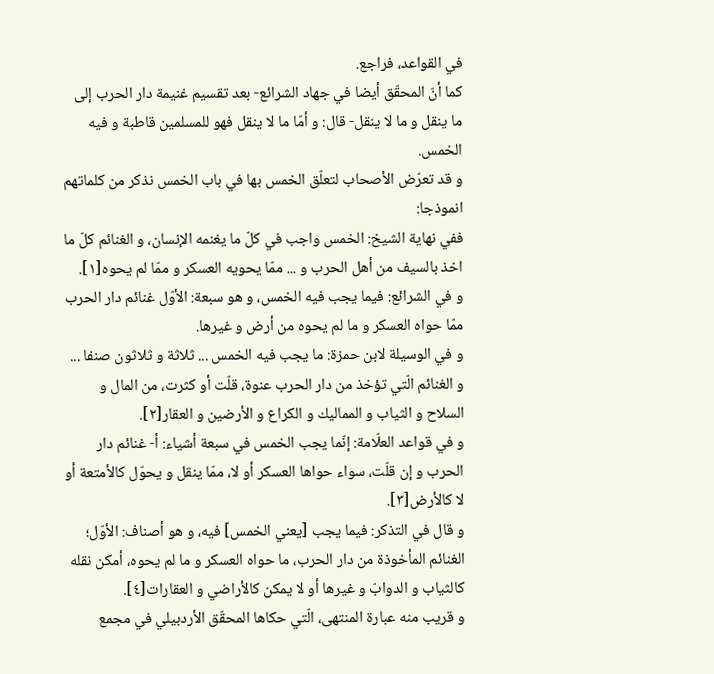في القواعد، فراجع.
كما أنّ المحقّق أيضا في جهاد الشرائع- بعد تقسيم غنيمة دار الحرب إلى ما ينقل و ما لا ينقل- قال: و أمّا ما لا ينقل فهو للمسلمين قاطبة و فيه الخمس.
و قد تعرّض الأصحاب لتعلّق الخمس بها في باب الخمس نذكر من كلماتهم انموذجا:
ففي نهاية الشيخ: الخمس واجب في كلّ ما يغنمه الإنسان، و الغنائم كلّ ما اخذ بالسيف من أهل الحرب و ... ممّا يحويه العسكر و ممّا لم يحوه[١].
و في الشرائع: فيما يجب فيه الخمس، و هو سبعة: الأوّل غنائم دار الحرب ممّا حواه العسكر و ما لم يحوه من أرض و غيرها.
و في الوسيلة لابن حمزة: ما يجب فيه الخمس ... ثلاثة و ثلاثون صنفا ...
و الغنائم الّتي تؤخذ من دار الحرب عنوة، قلّت أو كثرت، من المال و السلاح و الثياب و المماليك و الكراع و الأرضين و العقار[٢].
و في قواعد العلّامة: إنّما يجب الخمس في سبعة أشياء: أ- غنائم دار الحرب و إن قلّت، سواء حواها العسكر أو لا، ممّا ينقل و يحوّل كالأمتعة أو لا كالأرض[٣].
و قال في التذكر: فيما يجب [يعني الخمس] فيه، و هو أصناف: الأوّل؛ الغنائم المأخوذة من دار الحرب، ما حواه العسكر و ما لم يحوه، أمكن نقله كالثياب و الدوابّ و غيرها أو لا يمكن كالأراضي و العقارات[٤].
و قريب منه عبارة المنتهى، الّتي حكاها المحقّق الأردبيلي في مجمع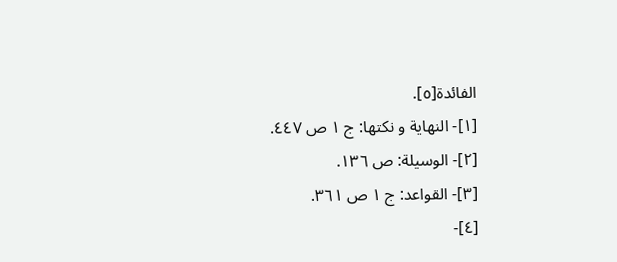الفائدة[٥].
[١]- النهاية و نكتها: ج ١ ص ٤٤٧.
[٢]- الوسيلة: ص ١٣٦.
[٣]- القواعد: ج ١ ص ٣٦١.
[٤]-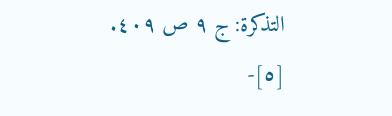التذكرة: ج ٩ ص ٤٠٩.
[٥]-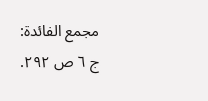مجمع الفائدة: ج ٦ ص ٢٩٢.